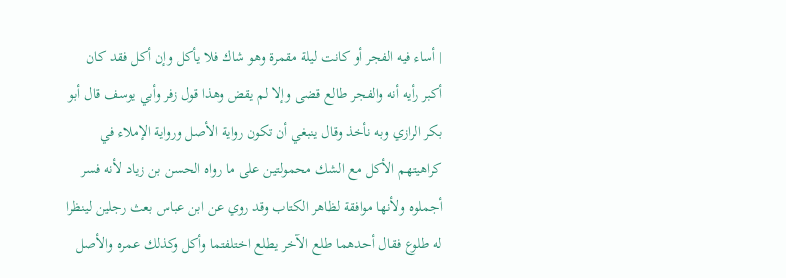| أساء فيه الفجر أو كانت ليلة مقمرة وهو شاك فلا يأكل وإن أكل فقد كان أكبر رأيه أنه والفجر طالع قضى وإلا لم يقض وهذا قول زفر وأبي يوسف قال أبو بكر الرازي وبه نأخذ وقال ينبغي أن تكون رواية الأصل ورواية الإملاء في كراهيتهم الأكل مع الشك محمولتين على ما رواه الحسن بن زياد لأنه فسر أجملوه ولأنها موافقة لظاهر الكتاب وقد روي عن ابن عباس بعث رجلين لينظرا له طلوع فقال أحدهما طلع الآخر يطلع اختلفتما وأكل وكذلك عمره والأصل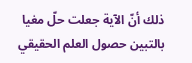ذلك أنّ الآية جعلت حلّ مغيا بالتبين حصول العلم الحقيقي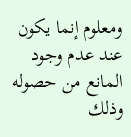ومعلوم إنما يكون عند عدم وجود المانع من حصوله وذلك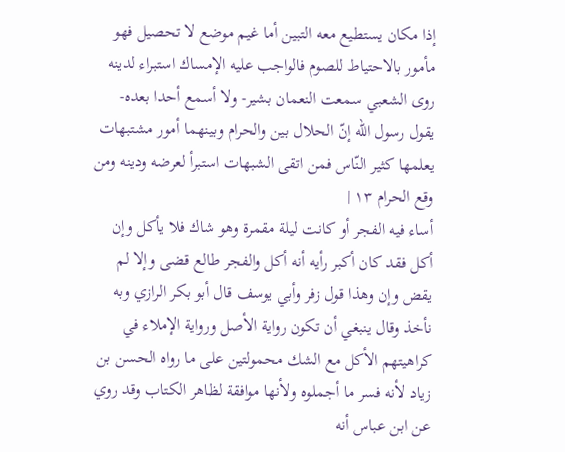إذا مكان يستطيع معه التبين أما غيم موضع لا تحصيل فهو مأمور بالاحتياط للصوم فالواجب عليه الإمساك استبراء لدينه روى الشعبي سمعت النعمان بشير- ولا أسمع أحدا بعده- يقول رسول الله إنّ الحلال بين والحرام وبينهما أمور مشتبهات يعلمها كثير النّاس فمن اتقى الشبهات استبرأ لعرضه ودينه ومن وقع الحرام ۱۳ |
أساء فيه الفجر أو كانت ليلة مقمرة وهو شاك فلا يأكل وإن أكل فقد كان أكبر رأيه أنه أكل والفجر طالع قضى وإلا لم يقض وإن وهذا قول زفر وأبي يوسف قال أبو بكر الرازي وبه نأخذ وقال ينبغي أن تكون رواية الأصل ورواية الإملاء في كراهيتهم الأكل مع الشك محمولتين على ما رواه الحسن بن زياد لأنه فسر ما أجملوه ولأنها موافقة لظاهر الكتاب وقد روي عن ابن عباس أنه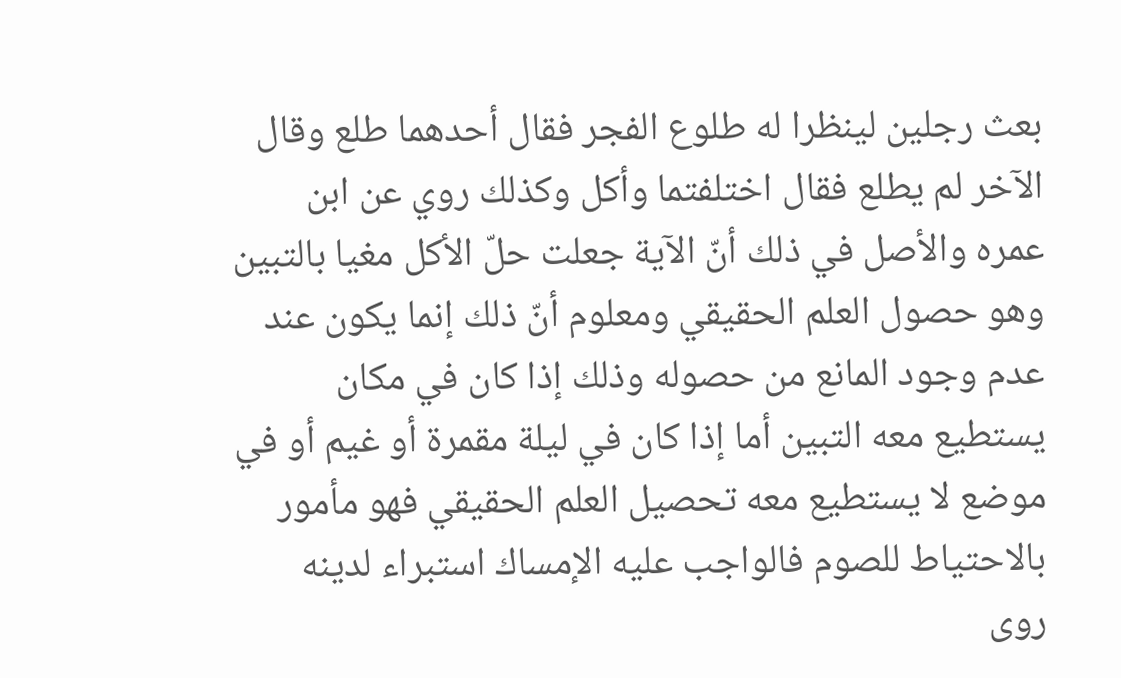بعث رجلين لينظرا له طلوع الفجر فقال أحدهما طلع وقال الآخر لم يطلع فقال اختلفتما وأكل وكذلك روي عن ابن عمره والأصل في ذلك أنّ الآية جعلت حلّ الأكل مغيا بالتبين وهو حصول العلم الحقيقي ومعلوم أنّ ذلك إنما يكون عند عدم وجود المانع من حصوله وذلك إذا كان في مكان يستطيع معه التبين أما إذا كان في ليلة مقمرة أو غيم أو في موضع لا يستطيع معه تحصيل العلم الحقيقي فهو مأمور بالاحتياط للصوم فالواجب عليه الإمساك استبراء لدينه روى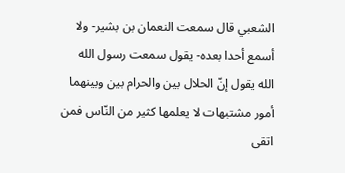الشعبي قال سمعت النعمان بن بشير- ولا أسمع أحدا بعده- يقول سمعت رسول الله الله يقول إنّ الحلال بين والحرام بين وبينهما أمور مشتبهات لا يعلمها كثير من النّاس فمن اتقى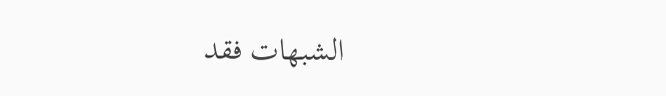الشبهات فقد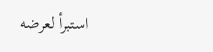استبرأ لعرضه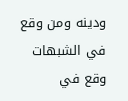ودينه ومن وقع في الشبهات وقع في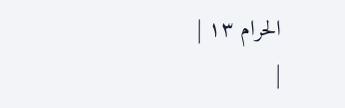الحرام ۱۳ |
|